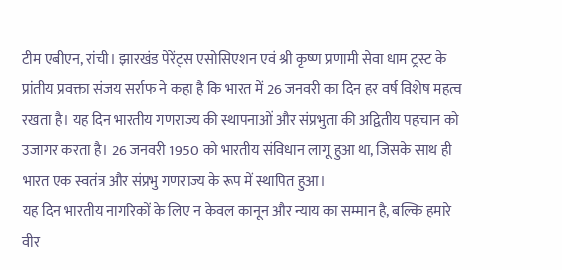टीम एबीएन, रांची। झारखंड पेरेंट्स एसोसिएशन एवं श्री कृष्ण प्रणामी सेवा धाम ट्रस्ट के प्रांतीय प्रवक्ता संजय सर्राफ ने कहा है कि भारत में 26 जनवरी का दिन हर वर्ष विशेष महत्व रखता है। यह दिन भारतीय गणराज्य की स्थापनाओं और संप्रभुता की अद्वितीय पहचान को उजागर करता है। 26 जनवरी 1950 को भारतीय संविधान लागू हुआ था, जिसके साथ ही भारत एक स्वतंत्र और संप्रभु गणराज्य के रूप में स्थापित हुआ।
यह दिन भारतीय नागरिकों के लिए न केवल कानून और न्याय का सम्मान है, बल्कि हमारे वीर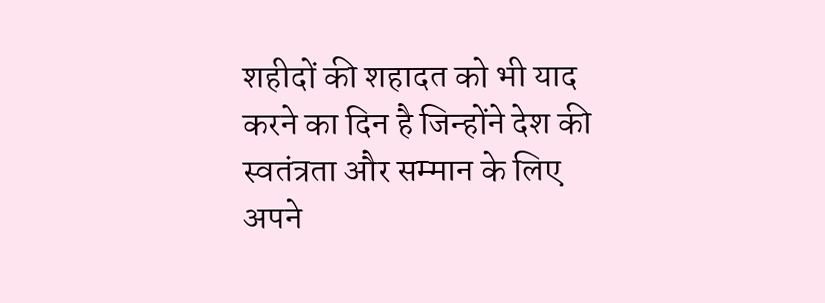शहीदों की शहादत को भी याद करने का दिन है जिन्होंने देश की स्वतंत्रता और सम्मान के लिए अपने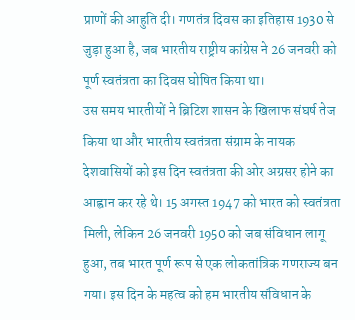प्राणों की आहुति दी। गणतंत्र दिवस का इतिहास 1930 से जुड़ा हुआ है, जब भारतीय राष्ट्रीय कांग्रेस ने 26 जनवरी को पूर्ण स्वतंत्रता का दिवस घोषित किया था।
उस समय भारतीयों ने ब्रिटिश शासन के खिलाफ संघर्ष तेज किया था और भारतीय स्वतंत्रता संग्राम के नायक देशवासियों को इस दिन स्वतंत्रता की ओर अग्रसर होने का आह्वान कर रहे थे। 15 अगस्त 1947 को भारत को स्वतंत्रता मिली, लेकिन 26 जनवरी 1950 को जब संविधान लागू हुआ, तब भारत पूर्ण रूप से एक लोकतांत्रिक गणराज्य बन गया। इस दिन के महत्व को हम भारतीय संविधान के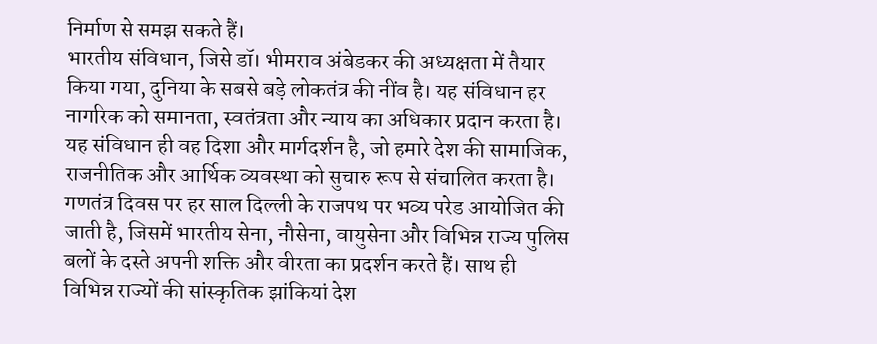निर्माण से समझ सकते हैं।
भारतीय संविधान, जिसे डॉ। भीमराव अंबेडकर की अध्यक्षता में तैयार किया गया, दुनिया के सबसे बड़े लोकतंत्र की नींव है। यह संविधान हर नागरिक को समानता, स्वतंत्रता और न्याय का अधिकार प्रदान करता है। यह संविधान ही वह दिशा और मार्गदर्शन है, जो हमारे देश की सामाजिक, राजनीतिक और आर्थिक व्यवस्था को सुचारु रूप से संचालित करता है।
गणतंत्र दिवस पर हर साल दिल्ली के राजपथ पर भव्य परेड आयोजित की जाती है, जिसमें भारतीय सेना, नौसेना, वायुसेना और विभिन्न राज्य पुलिस बलों के दस्ते अपनी शक्ति और वीरता का प्रदर्शन करते हैं। साथ ही विभिन्न राज्यों की सांस्कृतिक झांकियां देश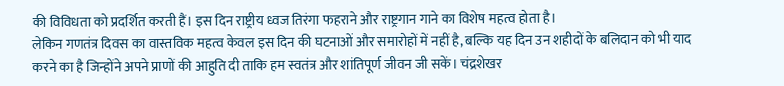की विविधता को प्रदर्शित करती हैं। इस दिन राष्ट्रीय ध्वज तिरंगा फहराने और राष्ट्रगान गाने का विशेष महत्व होता है।
लेकिन गणतंत्र दिवस का वास्तविक महत्व केवल इस दिन की घटनाओं और समारोहों में नहीं है, बल्कि यह दिन उन शहीदों के बलिदान को भी याद करने का है जिन्होंने अपने प्राणों की आहुति दी ताकि हम स्वतंत्र और शांतिपूर्ण जीवन जी सकें। चंद्रशेखर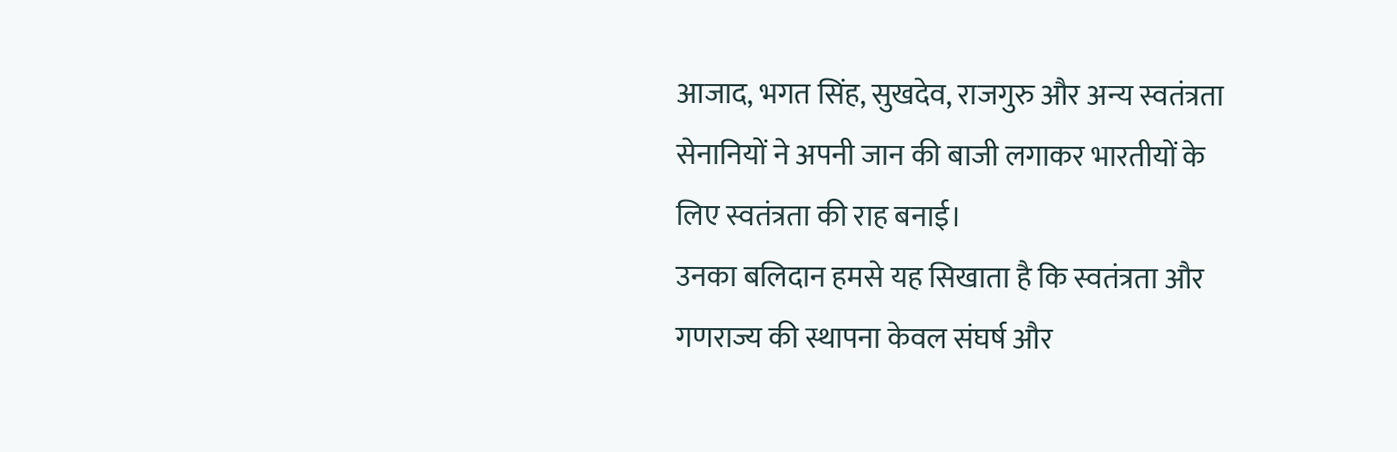आजाद, भगत सिंह, सुखदेव, राजगुरु और अन्य स्वतंत्रता सेनानियों ने अपनी जान की बाजी लगाकर भारतीयों के लिए स्वतंत्रता की राह बनाई।
उनका बलिदान हमसे यह सिखाता है कि स्वतंत्रता और गणराज्य की स्थापना केवल संघर्ष और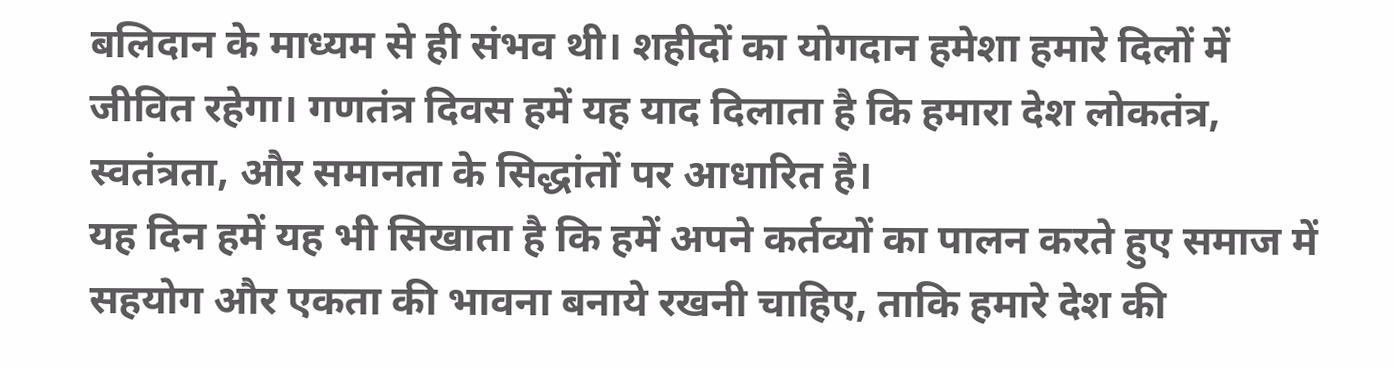बलिदान के माध्यम से ही संभव थी। शहीदों का योगदान हमेशा हमारे दिलों में जीवित रहेगा। गणतंत्र दिवस हमें यह याद दिलाता है कि हमारा देश लोकतंत्र, स्वतंत्रता, और समानता के सिद्धांतों पर आधारित है।
यह दिन हमें यह भी सिखाता है कि हमें अपने कर्तव्यों का पालन करते हुए समाज में सहयोग और एकता की भावना बनाये रखनी चाहिए, ताकि हमारे देश की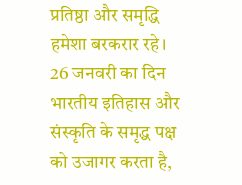प्रतिष्ठा और समृद्धि हमेशा बरकरार रहे। 26 जनवरी का दिन भारतीय इतिहास और संस्कृति के समृद्ध पक्ष को उजागर करता है,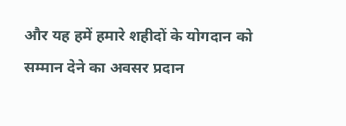और यह हमें हमारे शहीदों के योगदान को सम्मान देने का अवसर प्रदान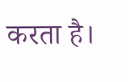करता है।